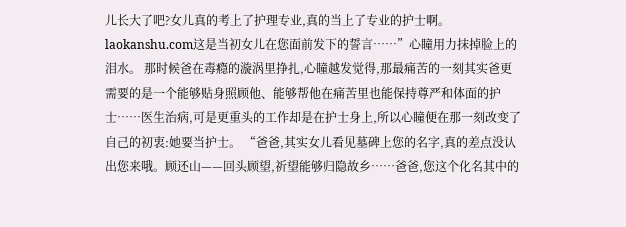儿长大了吧?女儿真的考上了护理专业,真的当上了专业的护士啊。laokanshu.com这是当初女儿在您面前发下的誓言……”心瞳用力抹掉脸上的泪水。 那时候爸在毒瘾的漩涡里挣扎,心瞳越发觉得,那最痛苦的一刻其实爸更需要的是一个能够贴身照顾他、能够帮他在痛苦里也能保持尊严和体面的护士……医生治病,可是更重头的工作却是在护士身上,所以心瞳便在那一刻改变了自己的初衷:她要当护士。 “爸爸,其实女儿看见墓碑上您的名字,真的差点没认出您来哦。顾还山——回头顾望,祈望能够归隐故乡……爸爸,您这个化名其中的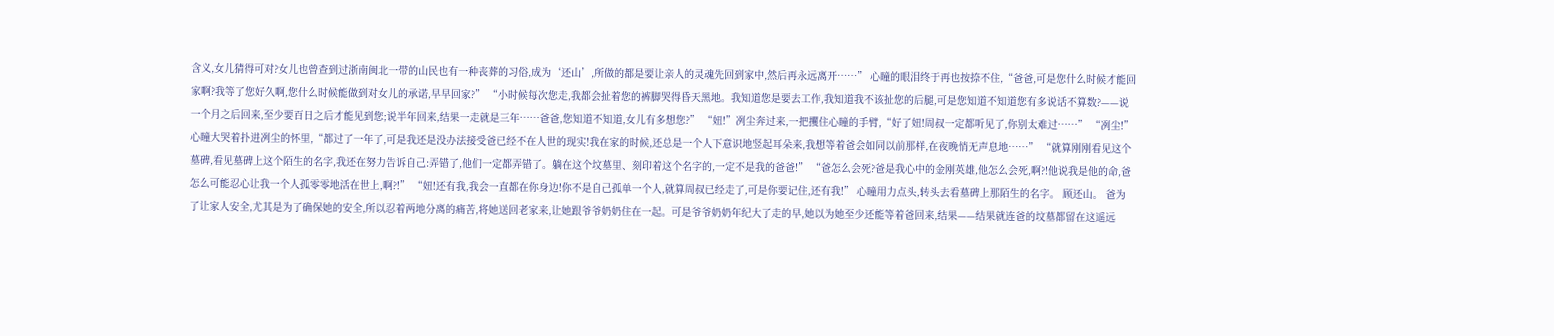含义,女儿猜得可对?女儿也曾查到过浙南闽北一带的山民也有一种丧葬的习俗,成为‘还山’,所做的都是要让亲人的灵魂先回到家中,然后再永远离开……” 心瞳的眼泪终于再也按捺不住,“爸爸,可是您什么时候才能回家啊?我等了您好久啊,您什么时候能做到对女儿的承诺,早早回家?” “小时候每次您走,我都会扯着您的裤脚哭得昏天黑地。我知道您是要去工作,我知道我不该扯您的后腿,可是您知道不知道您有多说话不算数?——说一个月之后回来,至少要百日之后才能见到您;说半年回来,结果一走就是三年……爸爸,您知道不知道,女儿有多想您?” “妞!”冽尘奔过来,一把攫住心瞳的手臂,“好了妞!周叔一定都听见了,你别太难过……” “冽尘!”心瞳大哭着扑进冽尘的怀里,“都过了一年了,可是我还是没办法接受爸已经不在人世的现实!我在家的时候,还总是一个人下意识地竖起耳朵来,我想等着爸会如同以前那样,在夜晚悄无声息地……” “就算刚刚看见这个墓碑,看见墓碑上这个陌生的名字,我还在努力告诉自己:弄错了,他们一定都弄错了。躺在这个坟墓里、刻印着这个名字的,一定不是我的爸爸!” “爸怎么会死?爸是我心中的金刚英雄,他怎么会死,啊?!他说我是他的命,爸怎么可能忍心让我一个人孤零零地活在世上,啊?!” “妞!还有我,我会一直都在你身边!你不是自己孤单一个人,就算周叔已经走了,可是你要记住,还有我!” 心瞳用力点头,转头去看墓碑上那陌生的名字。 顾还山。 爸为了让家人安全,尤其是为了确保她的安全,所以忍着两地分离的痛苦,将她送回老家来,让她跟爷爷奶奶住在一起。可是爷爷奶奶年纪大了走的早,她以为她至少还能等着爸回来,结果——结果就连爸的坟墓都留在这遥远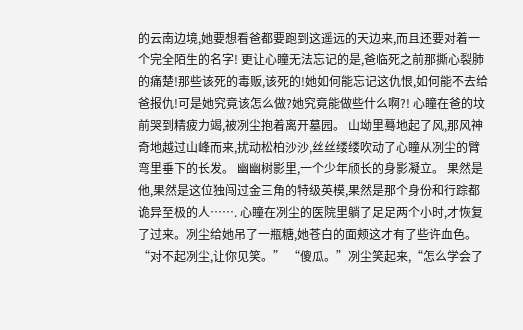的云南边境,她要想看爸都要跑到这遥远的天边来,而且还要对着一个完全陌生的名字! 更让心瞳无法忘记的是,爸临死之前那撕心裂肺的痛楚!那些该死的毒贩,该死的!她如何能忘记这仇恨,如何能不去给爸报仇!可是她究竟该怎么做?她究竟能做些什么啊?! 心瞳在爸的坟前哭到精疲力竭,被冽尘抱着离开墓园。 山坳里蓦地起了风,那风神奇地越过山峰而来,扰动松柏沙沙,丝丝缕缕吹动了心瞳从冽尘的臂弯里垂下的长发。 幽幽树影里,一个少年颀长的身影凝立。 果然是他,果然是这位独闯过金三角的特级英模,果然是那个身份和行踪都诡异至极的人……. 心瞳在冽尘的医院里躺了足足两个小时,才恢复了过来。冽尘给她吊了一瓶糖,她苍白的面颊这才有了些许血色。 “对不起冽尘,让你见笑。” “傻瓜。”冽尘笑起来,“怎么学会了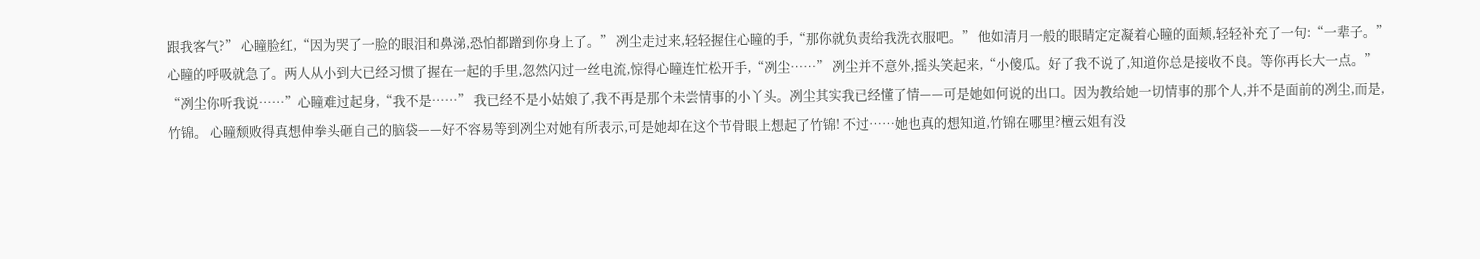跟我客气?” 心瞳脸红,“因为哭了一脸的眼泪和鼻涕,恐怕都蹭到你身上了。” 冽尘走过来,轻轻握住心瞳的手,“那你就负责给我洗衣服吧。” 他如清月一般的眼睛定定凝着心瞳的面颊,轻轻补充了一句:“一辈子。” 心瞳的呼吸就急了。两人从小到大已经习惯了握在一起的手里,忽然闪过一丝电流,惊得心瞳连忙松开手,“冽尘……” 冽尘并不意外,摇头笑起来,“小傻瓜。好了我不说了,知道你总是接收不良。等你再长大一点。” “冽尘你听我说……”心瞳难过起身,“我不是……” 我已经不是小姑娘了,我不再是那个未尝情事的小丫头。冽尘其实我已经懂了情——可是她如何说的出口。因为教给她一切情事的那个人,并不是面前的冽尘,而是,竹锦。 心瞳颓败得真想伸拳头砸自己的脑袋——好不容易等到冽尘对她有所表示,可是她却在这个节骨眼上想起了竹锦! 不过……她也真的想知道,竹锦在哪里?檀云姐有没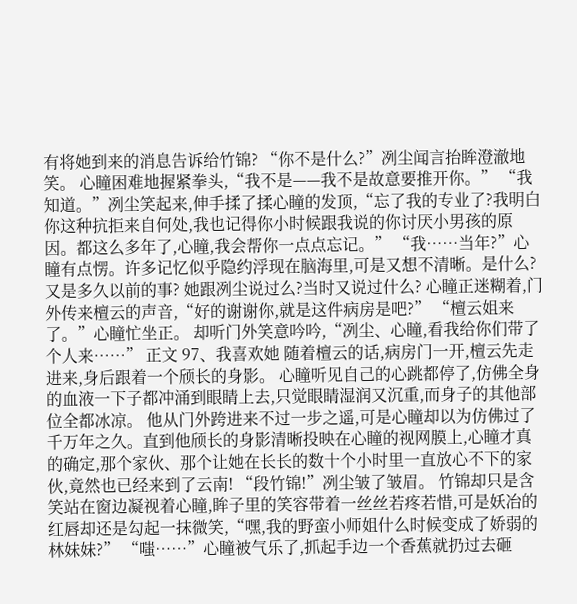有将她到来的消息告诉给竹锦? “你不是什么?”冽尘闻言抬眸澄澈地笑。 心瞳困难地握紧拳头,“我不是——我不是故意要推开你。” “我知道。”冽尘笑起来,伸手揉了揉心瞳的发顶,“忘了我的专业了?我明白你这种抗拒来自何处,我也记得你小时候跟我说的你讨厌小男孩的原因。都这么多年了,心瞳,我会帮你一点点忘记。” “我……当年?”心瞳有点愣。许多记忆似乎隐约浮现在脑海里,可是又想不清晰。是什么?又是多久以前的事? 她跟冽尘说过么?当时又说过什么? 心瞳正迷糊着,门外传来檀云的声音,“好的谢谢你,就是这件病房是吧?” “檀云姐来了。”心瞳忙坐正。 却听门外笑意吟吟,“冽尘、心瞳,看我给你们带了个人来……” 正文 97、我喜欢她 随着檀云的话,病房门一开,檀云先走进来,身后跟着一个颀长的身影。 心瞳听见自己的心跳都停了,仿佛全身的血液一下子都冲涌到眼睛上去,只觉眼睛湿润又沉重,而身子的其他部位全都冰凉。 他从门外跨进来不过一步之遥,可是心瞳却以为仿佛过了千万年之久。直到他颀长的身影清晰投映在心瞳的视网膜上,心瞳才真的确定,那个家伙、那个让她在长长的数十个小时里一直放心不下的家伙,竟然也已经来到了云南! “段竹锦!”冽尘皱了皱眉。 竹锦却只是含笑站在窗边凝视着心瞳,眸子里的笑容带着一丝丝若疼若惜,可是妖冶的红唇却还是勾起一抹微笑,“嘿,我的野蛮小师姐什么时候变成了娇弱的林妹妹?” “嗤……”心瞳被气乐了,抓起手边一个香蕉就扔过去砸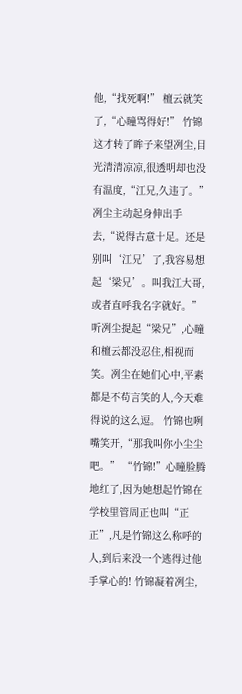他,“找死啊!” 檀云就笑了,“心瞳骂得好!” 竹锦这才转了眸子来望冽尘,目光清清凉凉,很透明却也没有温度,“江兄,久违了。” 冽尘主动起身伸出手去,“说得古意十足。还是别叫‘江兄’了,我容易想起‘梁兄’。叫我江大哥,或者直呼我名字就好。” 听冽尘提起“梁兄”,心瞳和檀云都没忍住,相视而笑。冽尘在她们心中,平素都是不苟言笑的人,今天难得说的这么逗。 竹锦也咧嘴笑开,“那我叫你小尘尘吧。” “竹锦!”心瞳脸腾地红了,因为她想起竹锦在学校里管周正也叫“正正”,凡是竹锦这么称呼的人,到后来没一个逃得过他手掌心的! 竹锦凝着冽尘,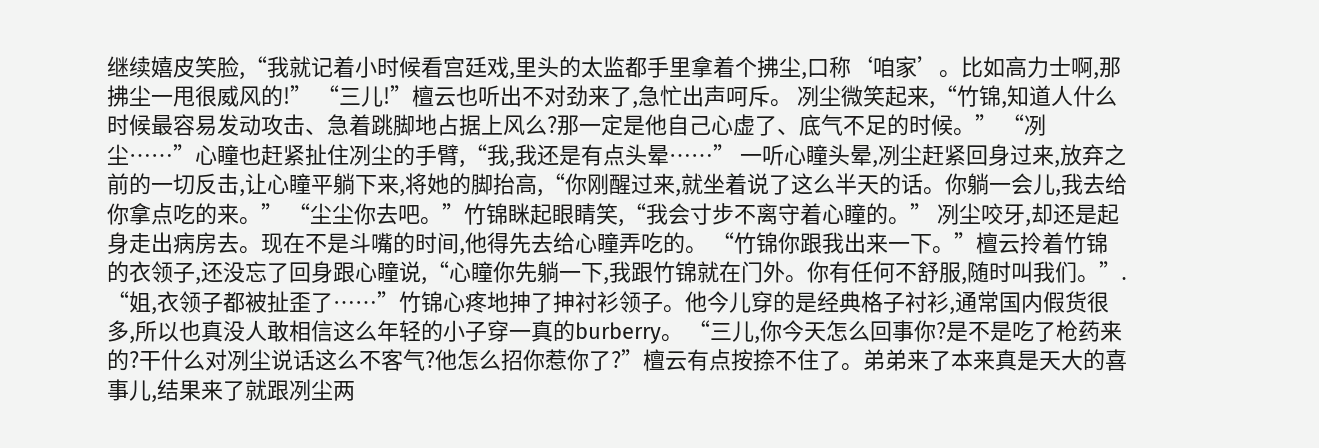继续嬉皮笑脸,“我就记着小时候看宫廷戏,里头的太监都手里拿着个拂尘,口称‘咱家’。比如高力士啊,那拂尘一甩很威风的!” “三儿!”檀云也听出不对劲来了,急忙出声呵斥。 冽尘微笑起来,“竹锦,知道人什么时候最容易发动攻击、急着跳脚地占据上风么?那一定是他自己心虚了、底气不足的时候。” “冽尘……”心瞳也赶紧扯住冽尘的手臂,“我,我还是有点头晕……” 一听心瞳头晕,冽尘赶紧回身过来,放弃之前的一切反击,让心瞳平躺下来,将她的脚抬高,“你刚醒过来,就坐着说了这么半天的话。你躺一会儿,我去给你拿点吃的来。” “尘尘你去吧。”竹锦眯起眼睛笑,“我会寸步不离守着心瞳的。” 冽尘咬牙,却还是起身走出病房去。现在不是斗嘴的时间,他得先去给心瞳弄吃的。 “竹锦你跟我出来一下。”檀云拎着竹锦的衣领子,还没忘了回身跟心瞳说,“心瞳你先躺一下,我跟竹锦就在门外。你有任何不舒服,随时叫我们。”. “姐,衣领子都被扯歪了……”竹锦心疼地抻了抻衬衫领子。他今儿穿的是经典格子衬衫,通常国内假货很多,所以也真没人敢相信这么年轻的小子穿一真的burberry。 “三儿,你今天怎么回事你?是不是吃了枪药来的?干什么对冽尘说话这么不客气?他怎么招你惹你了?”檀云有点按捺不住了。弟弟来了本来真是天大的喜事儿,结果来了就跟冽尘两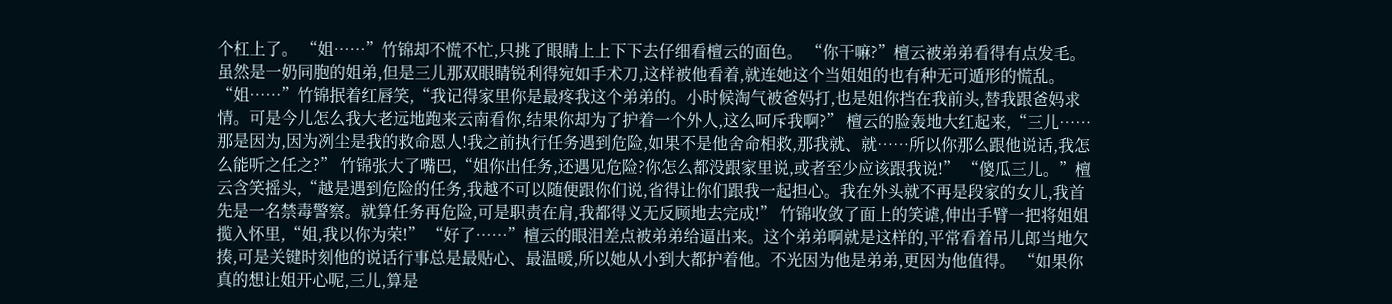个杠上了。 “姐……”竹锦却不慌不忙,只挑了眼睛上上下下去仔细看檀云的面色。 “你干嘛?”檀云被弟弟看得有点发毛。虽然是一奶同胞的姐弟,但是三儿那双眼睛锐利得宛如手术刀,这样被他看着,就连她这个当姐姐的也有种无可遁形的慌乱。 “姐……”竹锦抿着红唇笑,“我记得家里你是最疼我这个弟弟的。小时候淘气被爸妈打,也是姐你挡在我前头,替我跟爸妈求情。可是今儿怎么我大老远地跑来云南看你,结果你却为了护着一个外人,这么呵斥我啊?” 檀云的脸轰地大红起来,“三儿……那是因为,因为冽尘是我的救命恩人!我之前执行任务遇到危险,如果不是他舍命相救,那我就、就……所以你那么跟他说话,我怎么能听之任之?” 竹锦张大了嘴巴,“姐你出任务,还遇见危险?你怎么都没跟家里说,或者至少应该跟我说!” “傻瓜三儿。”檀云含笑摇头,“越是遇到危险的任务,我越不可以随便跟你们说,省得让你们跟我一起担心。我在外头就不再是段家的女儿,我首先是一名禁毒警察。就算任务再危险,可是职责在肩,我都得义无反顾地去完成!” 竹锦收敛了面上的笑谑,伸出手臂一把将姐姐揽入怀里,“姐,我以你为荣!” “好了……”檀云的眼泪差点被弟弟给逼出来。这个弟弟啊就是这样的,平常看着吊儿郎当地欠揍,可是关键时刻他的说话行事总是最贴心、最温暖,所以她从小到大都护着他。不光因为他是弟弟,更因为他值得。 “如果你真的想让姐开心呢,三儿,算是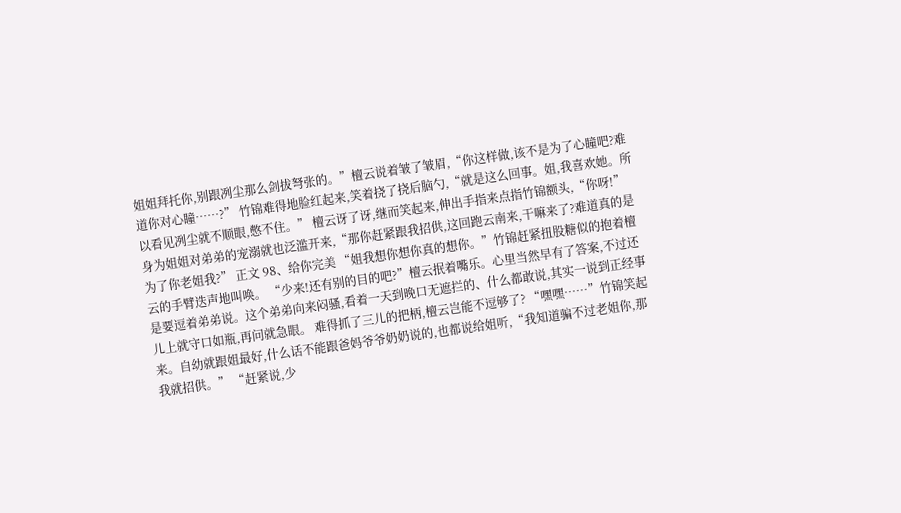姐姐拜托你,别跟冽尘那么剑拔弩张的。”檀云说着皱了皱眉,“你这样做,该不是为了心瞳吧?难道你对心瞳……?” 竹锦难得地脸红起来,笑着挠了挠后脑勺,“就是这么回事。姐,我喜欢她。所以看见冽尘就不顺眼,憋不住。” 檀云讶了讶,继而笑起来,伸出手指来点指竹锦额头,“你呀!”身为姐姐对弟弟的宠溺就也泛滥开来,“那你赶紧跟我招供,这回跑云南来,干嘛来了?难道真的是为了你老姐我?” 正文 98、给你完美 “姐我想你想你真的想你。”竹锦赶紧扭股糖似的抱着檀云的手臂迭声地叫唤。 “少来!还有别的目的吧?”檀云抿着嘴乐。心里当然早有了答案,不过还是要逗着弟弟说。这个弟弟向来闷骚,看着一天到晚口无遮拦的、什么都敢说,其实一说到正经事儿上就守口如瓶,再问就急眼。 难得抓了三儿的把柄,檀云岂能不逗够了? “嘿嘿……”竹锦笑起来。自幼就跟姐最好,什么话不能跟爸妈爷爷奶奶说的,也都说给姐听,“我知道骗不过老姐你,那我就招供。” “赶紧说,少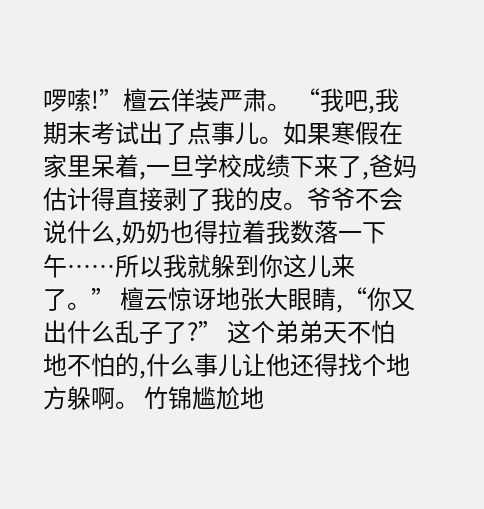啰嗦!”檀云佯装严肃。 “我吧,我期末考试出了点事儿。如果寒假在家里呆着,一旦学校成绩下来了,爸妈估计得直接剥了我的皮。爷爷不会说什么,奶奶也得拉着我数落一下午……所以我就躲到你这儿来了。” 檀云惊讶地张大眼睛,“你又出什么乱子了?” 这个弟弟天不怕地不怕的,什么事儿让他还得找个地方躲啊。 竹锦尴尬地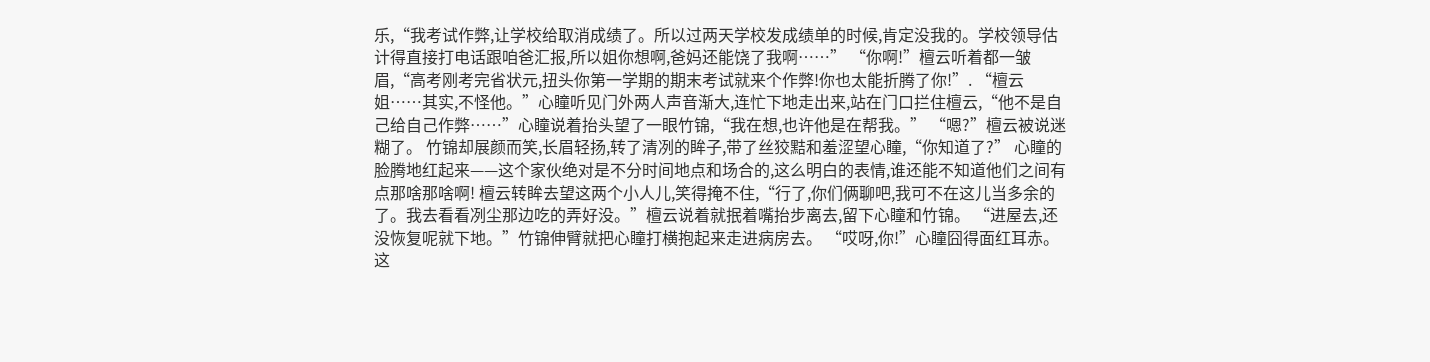乐,“我考试作弊,让学校给取消成绩了。所以过两天学校发成绩单的时候,肯定没我的。学校领导估计得直接打电话跟咱爸汇报,所以姐你想啊,爸妈还能饶了我啊……” “你啊!”檀云听着都一皱眉,“高考刚考完省状元,扭头你第一学期的期末考试就来个作弊!你也太能折腾了你!”. “檀云姐……其实,不怪他。”心瞳听见门外两人声音渐大,连忙下地走出来,站在门口拦住檀云,“他不是自己给自己作弊……”心瞳说着抬头望了一眼竹锦,“我在想,也许他是在帮我。” “嗯?”檀云被说迷糊了。 竹锦却展颜而笑,长眉轻扬,转了清冽的眸子,带了丝狡黠和羞涩望心瞳,“你知道了?” 心瞳的脸腾地红起来——这个家伙绝对是不分时间地点和场合的,这么明白的表情,谁还能不知道他们之间有点那啥那啥啊! 檀云转眸去望这两个小人儿,笑得掩不住,“行了,你们俩聊吧,我可不在这儿当多余的了。我去看看冽尘那边吃的弄好没。”檀云说着就抿着嘴抬步离去,留下心瞳和竹锦。 “进屋去,还没恢复呢就下地。”竹锦伸臂就把心瞳打横抱起来走进病房去。 “哎呀,你!”心瞳囧得面红耳赤。这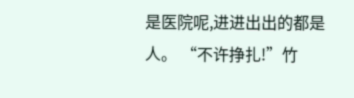是医院呢,进进出出的都是人。 “不许挣扎!”竹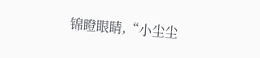锦瞪眼睛,“小尘尘